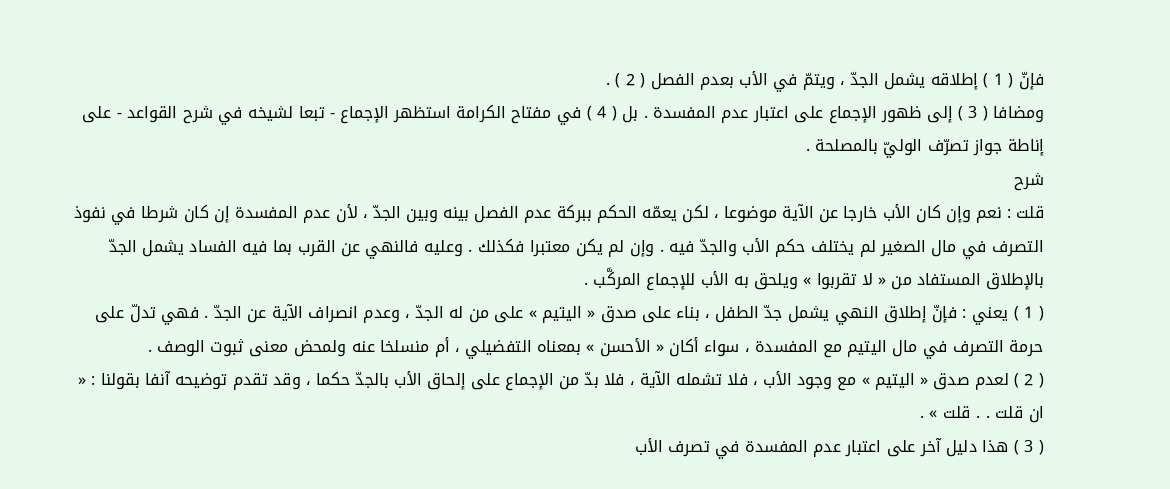فإنّ ( 1 ) إطلاقه يشمل الجدّ ، ويتمّ في الأب بعدم الفصل ( 2 ) .
ومضافا ( 3 ) إلى ظهور الإجماع على اعتبار عدم المفسدة . بل ( 4 ) في مفتاح الكرامة استظهر الإجماع - تبعا لشيخه في شرح القواعد - على إناطة جواز تصرّف الوليّ بالمصلحة .
شرح
قلت : نعم وإن كان الأب خارجا عن الآية موضوعا ، لكن يعمّه الحكم ببركة عدم الفصل بينه وبين الجدّ ، لأن عدم المفسدة إن كان شرطا في نفوذ التصرف في مال الصغير لم يختلف حكم الأب والجدّ فيه . وإن لم يكن معتبرا فكذلك . وعليه فالنهي عن القرب بما فيه الفساد يشمل الجدّ بالإطلاق المستفاد من « لا تقربوا » ويلحق به الأب للإجماع المركَّب .
( 1 ) يعني : فإنّ إطلاق النهي يشمل جدّ الطفل ، بناء على صدق « اليتيم » على من له الجدّ ، وعدم انصراف الآية عن الجدّ . فهي تدلّ على حرمة التصرف في مال اليتيم مع المفسدة ، سواء أكان « الأحسن » بمعناه التفضيلي ، أم منسلخا عنه ولمحض معنى ثبوت الوصف .
( 2 ) لعدم صدق « اليتيم » مع وجود الأب ، فلا تشمله الآية ، فلا بدّ من الإجماع على إلحاق الأب بالجدّ حكما ، وقد تقدم توضيحه آنفا بقولنا : « ان قلت . . قلت » .
( 3 ) هذا دليل آخر على اعتبار عدم المفسدة في تصرف الأب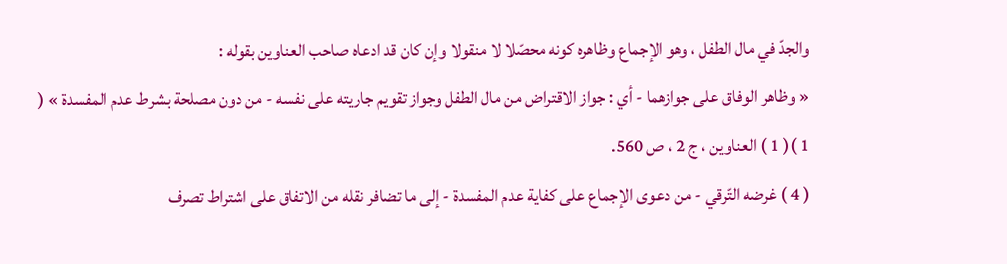والجدّ في مال الطفل ، وهو الإجماع وظاهره كونه محصّلا لا منقولا وإن كان قد ادعاه صاحب العناوين بقوله :
« وظاهر الوفاق على جوازهما - أي : جواز الاقتراض من مال الطفل وجواز تقويم جاريته على نفسه - من دون مصلحة بشرط عدم المفسدة » ( 1 )( 1 ) العناوين ، ج 2 ، ص 560.
( 4 ) غرضه التّرقي - من دعوى الإجماع على كفاية عدم المفسدة - إلى ما تضافر نقله من الاتفاق على اشتراط تصرف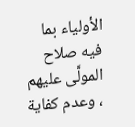الأولياء بما فيه صلاح المولَّى عليهم ، وعدم كفاية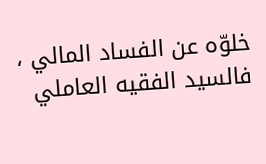خلوّه عن الفساد المالي ، فالسيد الفقيه العاملي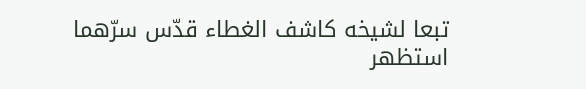تبعا لشيخه كاشف الغطاء قدّس سرّهما استظهر